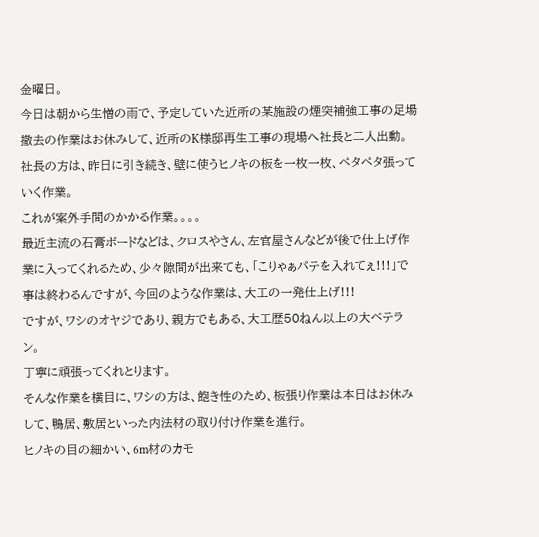金曜日。
今日は朝から生憎の雨で、予定していた近所の某施設の煙突補強工事の足場撤去の作業はお休みして、近所のK様邸再生工事の現場へ社長と二人出動。
社長の方は、昨日に引き続き、壁に使うヒノキの板を一枚一枚、ペタペタ張っていく作業。
これが案外手間のかかる作業。。。。
最近主流の石膏ボードなどは、クロスやさん、左官屋さんなどが後で仕上げ作業に入ってくれるため、少々隙間が出来ても、「こりゃぁパテを入れてぇ!!!」で事は終わるんですが、今回のような作業は、大工の一発仕上げ!!!
ですが、ワシのオヤジであり、親方でもある、大工歴50ねん以上の大ベテラン。
丁寧に頑張ってくれとります。
そんな作業を横目に、ワシの方は、飽き性のため、板張り作業は本日はお休みして、鴨居、敷居といった内法材の取り付け作業を進行。
ヒノキの目の細かい、6m材のカモ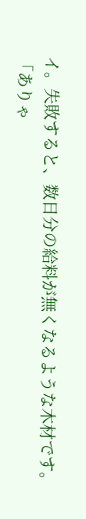イ。失敗すると、数日分の給料が無くなるような木材です。
「ありゃ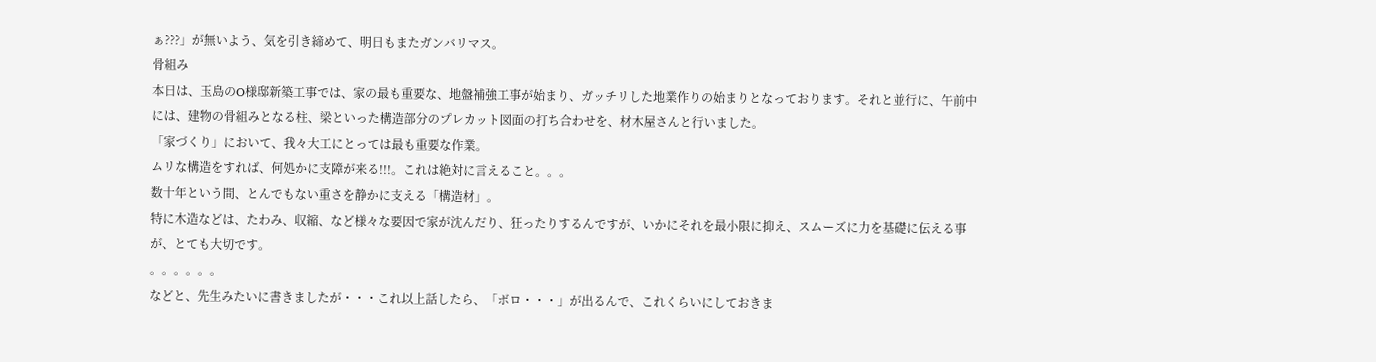ぁ???」が無いよう、気を引き締めて、明日もまたガンバリマス。
骨組み
本日は、玉島のO様邸新築工事では、家の最も重要な、地盤補強工事が始まり、ガッチリした地業作りの始まりとなっております。それと並行に、午前中には、建物の骨組みとなる柱、梁といった構造部分のプレカット図面の打ち合わせを、材木屋さんと行いました。
「家づくり」において、我々大工にとっては最も重要な作業。
ムリな構造をすれば、何処かに支障が来る!!!。これは絶対に言えること。。。
数十年という間、とんでもない重さを静かに支える「構造材」。
特に木造などは、たわみ、収縮、など様々な要因で家が沈んだり、狂ったりするんですが、いかにそれを最小限に抑え、スムーズに力を基礎に伝える事が、とても大切です。
。。。。。。
などと、先生みたいに書きましたが・・・これ以上話したら、「ボロ・・・」が出るんで、これくらいにしておきま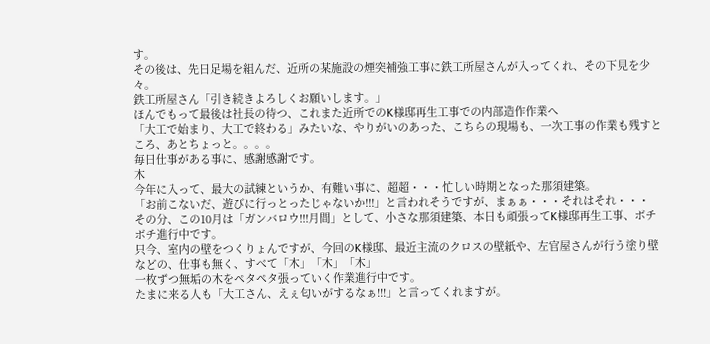す。
その後は、先日足場を組んだ、近所の某施設の煙突補強工事に鉄工所屋さんが入ってくれ、その下見を少々。
鉄工所屋さん「引き続きよろしくお願いします。」
ほんでもって最後は社長の待つ、これまた近所でのK様邸再生工事での内部造作作業へ
「大工で始まり、大工で終わる」みたいな、やりがいのあった、こちらの現場も、一次工事の作業も残すところ、あとちょっと。。。。
毎日仕事がある事に、感謝感謝です。
木
今年に入って、最大の試練というか、有難い事に、超超・・・忙しい時期となった那須建築。
「お前こないだ、遊びに行っとったじゃないか!!!」と言われそうですが、まぁぁ・・・それはそれ・・・
その分、この10月は「ガンバロウ!!!月間」として、小さな那須建築、本日も頑張ってK様邸再生工事、ボチボチ進行中です。
只今、室内の壁をつくりょんですが、今回のK様邸、最近主流のクロスの壁紙や、左官屋さんが行う塗り壁などの、仕事も無く、すべて「木」「木」「木」
一枚ずつ無垢の木をペタペタ張っていく作業進行中です。
たまに来る人も「大工さん、えぇ匂いがするなぁ!!!」と言ってくれますが。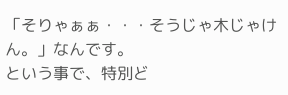「そりゃぁぁ・・・そうじゃ木じゃけん。」なんです。
という事で、特別ど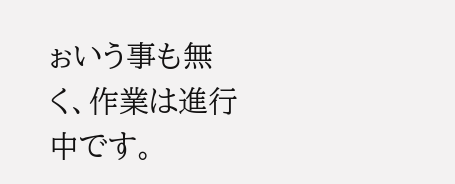ぉいう事も無く、作業は進行中です。